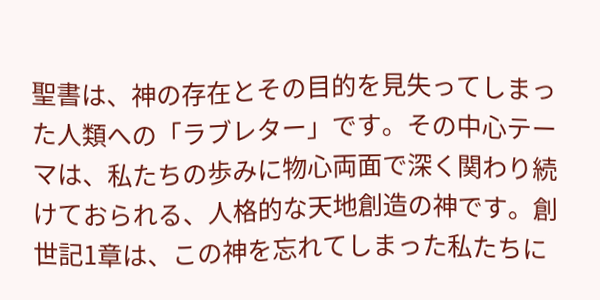聖書は、神の存在とその目的を見失ってしまった人類への「ラブレター」です。その中心テーマは、私たちの歩みに物心両面で深く関わり続けておられる、人格的な天地創造の神です。創世記1章は、この神を忘れてしまった私たちに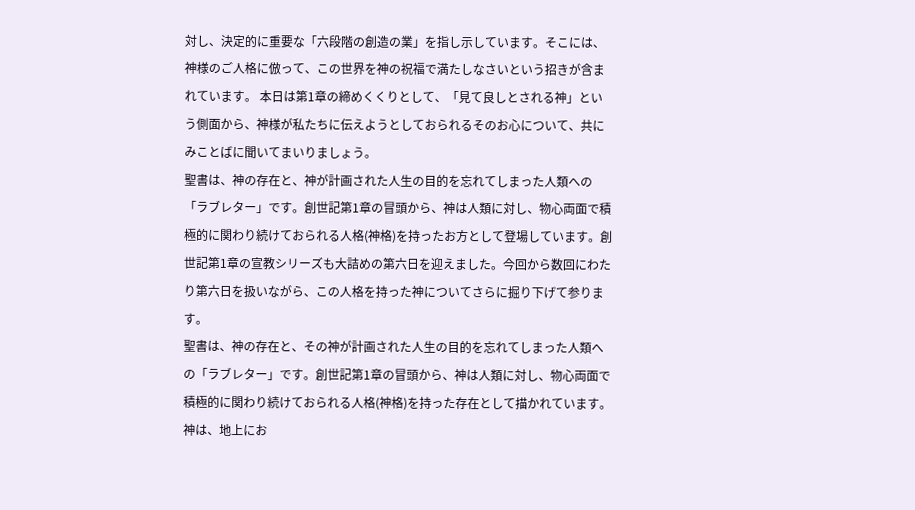対し、決定的に重要な「六段階の創造の業」を指し示しています。そこには、神様のご人格に倣って、この世界を神の祝福で満たしなさいという招きが含まれています。 本日は第1章の締めくくりとして、「見て良しとされる神」という側面から、神様が私たちに伝えようとしておられるそのお心について、共にみことばに聞いてまいりましょう。
聖書は、神の存在と、神が計画された人生の目的を忘れてしまった人類への「ラブレター」です。創世記第1章の冒頭から、神は人類に対し、物心両面で積極的に関わり続けておられる人格(神格)を持ったお方として登場しています。創世記第1章の宣教シリーズも大詰めの第六日を迎えました。今回から数回にわたり第六日を扱いながら、この人格を持った神についてさらに掘り下げて参ります。
聖書は、神の存在と、その神が計画された人生の目的を忘れてしまった人類への「ラブレター」です。創世記第1章の冒頭から、神は人類に対し、物心両面で積極的に関わり続けておられる人格(神格)を持った存在として描かれています。神は、地上にお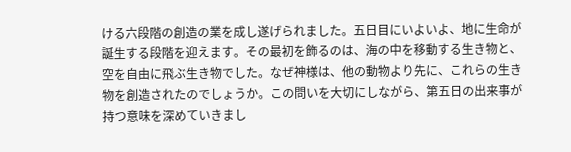ける六段階の創造の業を成し遂げられました。五日目にいよいよ、地に生命が誕生する段階を迎えます。その最初を飾るのは、海の中を移動する生き物と、空を自由に飛ぶ生き物でした。なぜ神様は、他の動物より先に、これらの生き物を創造されたのでしょうか。この問いを大切にしながら、第五日の出来事が持つ意味を深めていきまし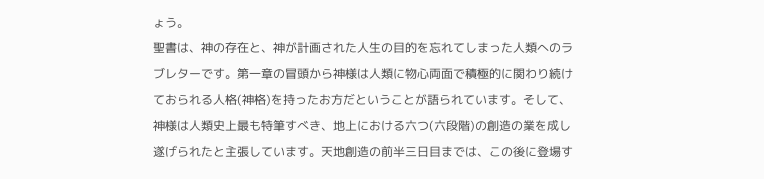ょう。
聖書は、神の存在と、神が計画された人生の目的を忘れてしまった人類へのラブレターです。第一章の冒頭から神様は人類に物心両面で積極的に関わり続けておられる人格(神格)を持ったお方だということが語られています。そして、神様は人類史上最も特筆すべき、地上における六つ(六段階)の創造の業を成し遂げられたと主張しています。天地創造の前半三日目までは、この後に登場す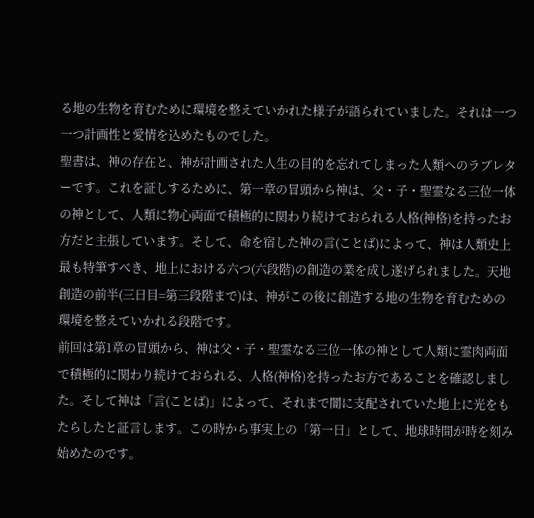る地の生物を育むために環境を整えていかれた様子が語られていました。それは一つ一つ計画性と愛情を込めたものでした。
聖書は、神の存在と、神が計画された人生の目的を忘れてしまった人類へのラブレターです。これを証しするために、第一章の冒頭から神は、父・子・聖霊なる三位一体の神として、人類に物心両面で積極的に関わり続けておられる人格(神格)を持ったお方だと主張しています。そして、命を宿した神の言(ことば)によって、神は人類史上最も特筆すべき、地上における六つ(六段階)の創造の業を成し遂げられました。天地創造の前半(三日目=第三段階まで)は、神がこの後に創造する地の生物を育むための環境を整えていかれる段階です。
前回は第1章の冒頭から、神は父・子・聖霊なる三位一体の神として人類に霊肉両面で積極的に関わり続けておられる、人格(神格)を持ったお方であることを確認しました。そして神は「言(ことば)」によって、それまで闇に支配されていた地上に光をもたらしたと証言します。この時から事実上の「第一日」として、地球時間が時を刻み始めたのです。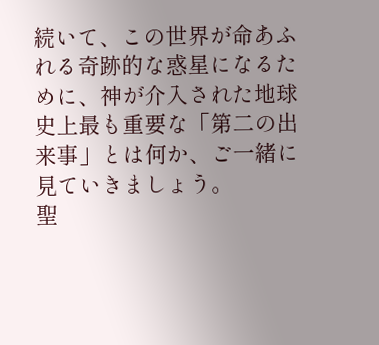続いて、この世界が命あふれる奇跡的な惑星になるために、神が介入された地球史上最も重要な「第二の出来事」とは何か、ご一緒に見ていきましょう。
聖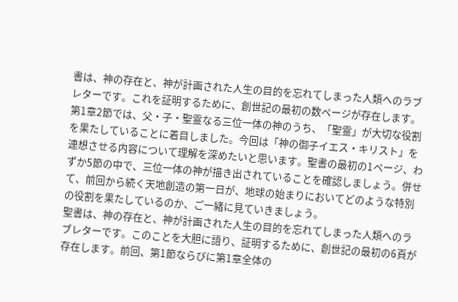書は、神の存在と、神が計画された人生の目的を忘れてしまった人類へのラブレターです。これを証明するために、創世記の最初の数ページが存在します。第1章2節では、父・子・聖霊なる三位一体の神のうち、「聖霊」が大切な役割を果たしていることに着目しました。今回は「神の御子イエス・キリスト」を連想させる内容について理解を深めたいと思います。聖書の最初の1ページ、わずか5節の中で、三位一体の神が描き出されていることを確認しましょう。併せて、前回から続く天地創造の第一日が、地球の始まりにおいてどのような特別の役割を果たしているのか、ご一緒に見ていきましょう。
聖書は、神の存在と、神が計画された人生の目的を忘れてしまった人類へのラブレターです。このことを大胆に語り、証明するために、創世記の最初の6頁が存在します。前回、第1節ならびに第1章全体の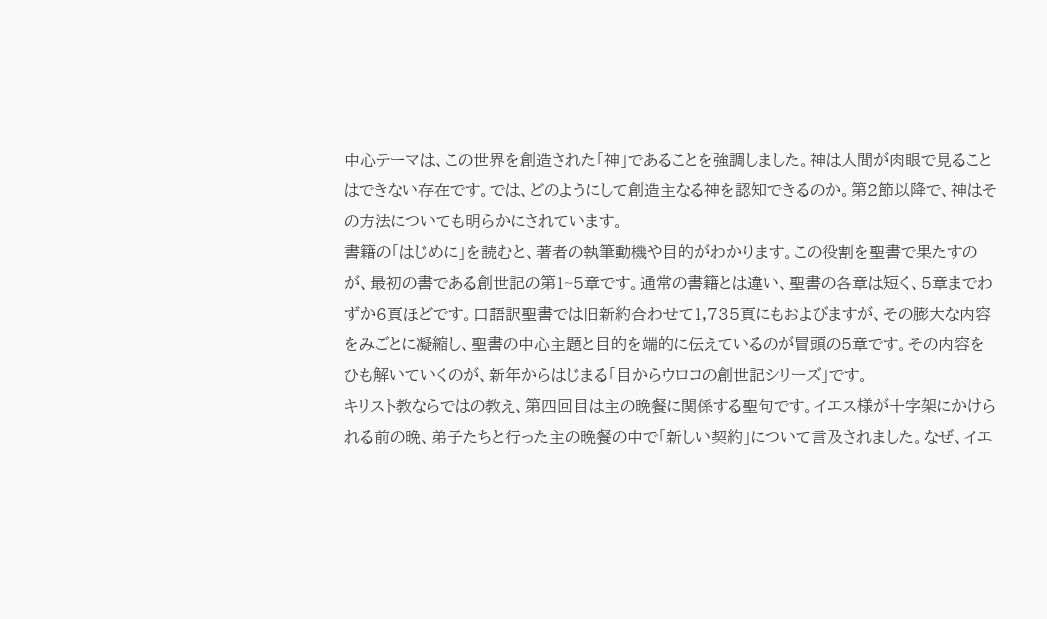中心テーマは、この世界を創造された「神」であることを強調しました。神は人間が肉眼で見ることはできない存在です。では、どのようにして創造主なる神を認知できるのか。第2節以降で、神はその方法についても明らかにされています。
書籍の「はじめに」を読むと、著者の執筆動機や目的がわかります。この役割を聖書で果たすのが、最初の書である創世記の第1~5章です。通常の書籍とは違い、聖書の各章は短く、5章までわずか6頁ほどです。口語訳聖書では旧新約合わせて1,735頁にもおよびますが、その膨大な内容をみごとに凝縮し、聖書の中心主題と目的を端的に伝えているのが冒頭の5章です。その内容をひも解いていくのが、新年からはじまる「目からウロコの創世記シリーズ」です。
キリスト教ならではの教え、第四回目は主の晩餐に関係する聖句です。イエス様が十字架にかけられる前の晩、弟子たちと行った主の晩餐の中で「新しい契約」について言及されました。なぜ、イエ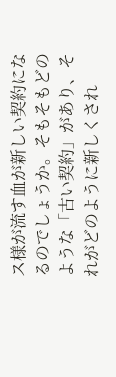ス様が流す血が新しい契約になるのでしょうか。そもそもどのような「古い契約」があり、それがどのように新しくされ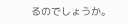るのでしょうか。